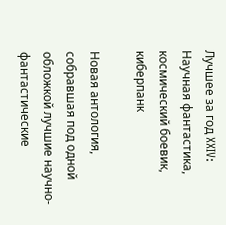Лучшее за год XXIV: Научная фантастика, космический боевик, киберпанк

Новая антология, собравшая под одной обложкой лучшие научно-фантастические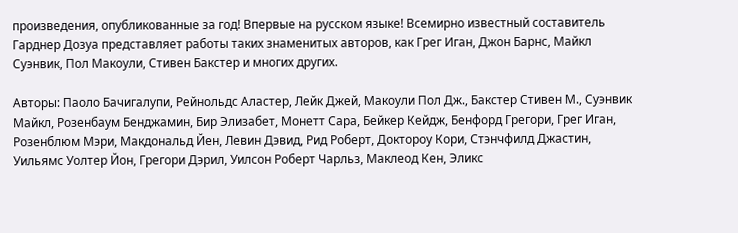произведения, опубликованные за год! Впервые на русском языке! Всемирно известный составитель Гарднер Дозуа представляет работы таких знаменитых авторов, как Грег Иган, Джон Барнс, Майкл Суэнвик, Пол Макоули, Стивен Бакстер и многих других.

Авторы: Паоло Бачигалупи, Рейнольдс Аластер, Лейк Джей, Макоули Пол Дж., Бакстер Стивен М., Суэнвик Майкл, Розенбаум Бенджамин, Бир Элизабет, Монетт Сара, Бейкер Кейдж, Бенфорд Грегори, Грег Иган, Розенблюм Мэри, Макдональд Йен, Левин Дэвид, Рид Роберт, Доктороу Кори, Стэнчфилд Джастин, Уильямс Уолтер Йон, Грегори Дэрил, Уилсон Роберт Чарльз, Маклеод Кен, Эликс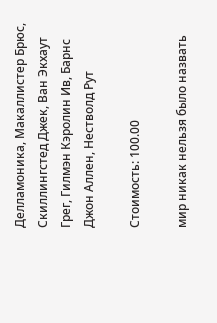Делламоника, Макаллистер Брюс, Скиллингстед Джек, Ван Экхаут Грег, Гилмэн Кэролин Ив, Барнс Джон Аллен, Нестволд Рут

Стоимость: 100.00

мир никак нельзя было назвать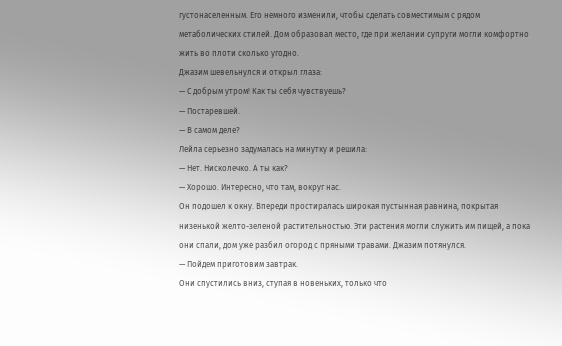густонаселенным. Его немного изменили, чтобы сделать совместимым с рядом метаболических стилей. Дом образовал место, где при желании супруги могли комфортно жить во плоти сколько угодно.
Джазим шевельнулся и открыл глаза:
— С добрым утром! Как ты себя чувствуешь?
— Постаревшей.
— В самом деле?
Лейла серьезно задумалась на минутку и решила:
— Нет. Нисколечко. А ты как?
— Хорошо. Интересно, что там, вокруг нас.
Он подошел к окну. Впереди простиралась широкая пустынная равнина, покрытая низенькой желто-зеленой растительностью. Эти растения могли служить им пищей, а пока они спали, дом уже разбил огород с пряными травами. Джазим потянулся.
— Пойдем приготовим завтрак.
Они спустились вниз, ступая в новеньких, только что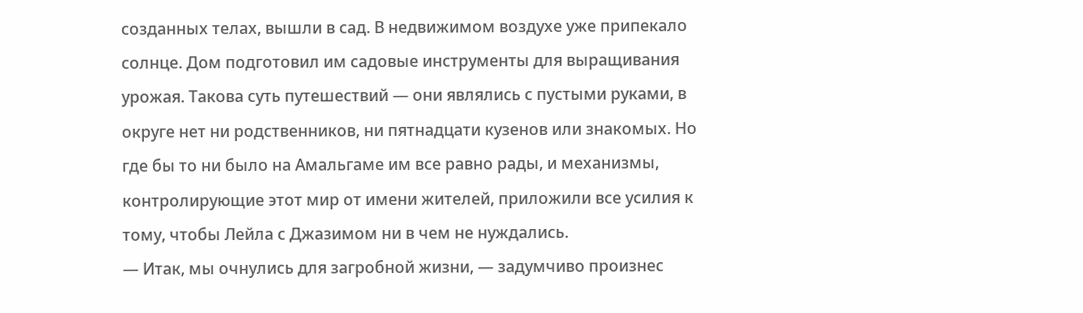созданных телах, вышли в сад. В недвижимом воздухе уже припекало солнце. Дом подготовил им садовые инструменты для выращивания урожая. Такова суть путешествий — они являлись с пустыми руками, в округе нет ни родственников, ни пятнадцати кузенов или знакомых. Но где бы то ни было на Амальгаме им все равно рады, и механизмы, контролирующие этот мир от имени жителей, приложили все усилия к тому, чтобы Лейла с Джазимом ни в чем не нуждались.
— Итак, мы очнулись для загробной жизни, — задумчиво произнес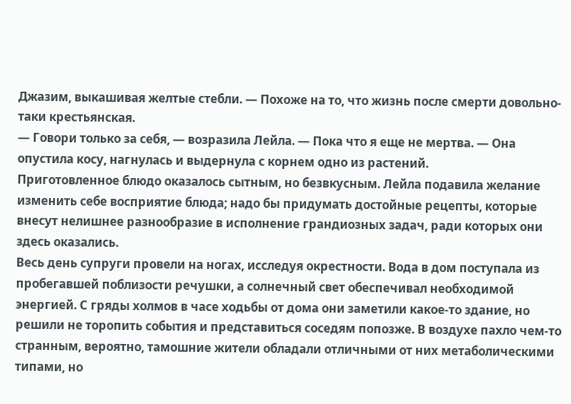Джазим, выкашивая желтые стебли. — Похоже на то, что жизнь после смерти довольно-таки крестьянская.
— Говори только за себя, — возразила Лейла. — Пока что я еще не мертва. — Она опустила косу, нагнулась и выдернула с корнем одно из растений.
Приготовленное блюдо оказалось сытным, но безвкусным. Лейла подавила желание изменить себе восприятие блюда; надо бы придумать достойные рецепты, которые внесут нелишнее разнообразие в исполнение грандиозных задач, ради которых они здесь оказались.
Весь день супруги провели на ногах, исследуя окрестности. Вода в дом поступала из пробегавшей поблизости речушки, а солнечный свет обеспечивал необходимой энергией. С гряды холмов в часе ходьбы от дома они заметили какое-то здание, но решили не торопить события и представиться соседям попозже. В воздухе пахло чем-то странным, вероятно, тамошние жители обладали отличными от них метаболическими типами, но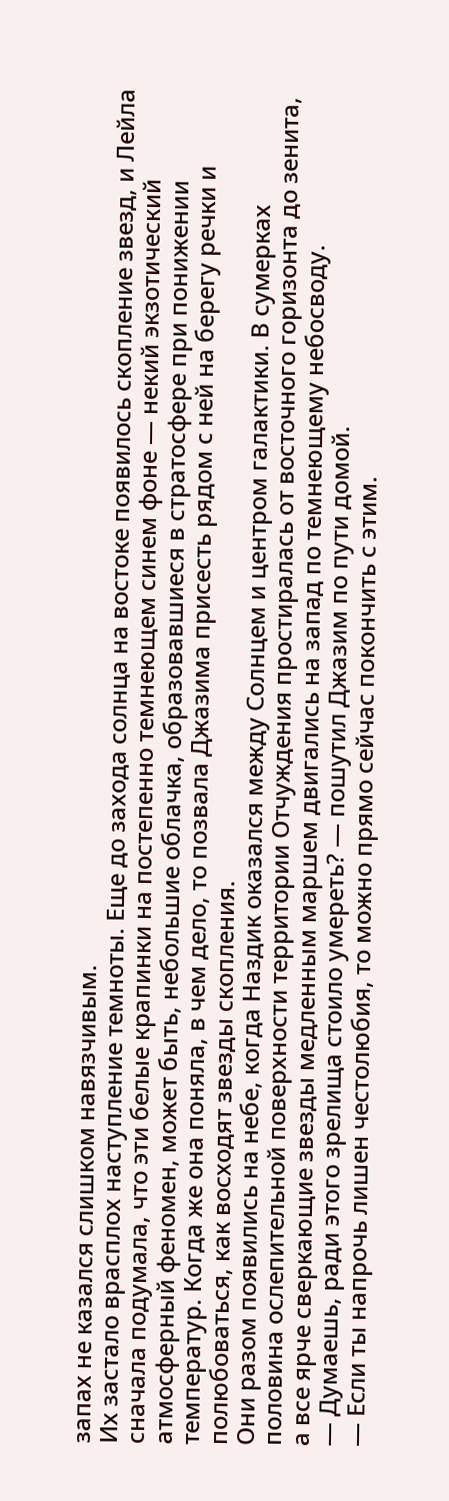запах не казался слишком навязчивым.
Их застало врасплох наступление темноты. Еще до захода солнца на востоке появилось скопление звезд, и Лейла сначала подумала, что эти белые крапинки на постепенно темнеющем синем фоне — некий экзотический атмосферный феномен, может быть, небольшие облачка, образовавшиеся в стратосфере при понижении температур. Когда же она поняла, в чем дело, то позвала Джазима присесть рядом с ней на берегу речки и полюбоваться, как восходят звезды скопления.
Они разом появились на небе, когда Наздик оказался между Солнцем и центром галактики. В сумерках половина ослепительной поверхности территории Отчуждения простиралась от восточного горизонта до зенита, а все ярче сверкающие звезды медленным маршем двигались на запад по темнеющему небосводу.
— Думаешь, ради этого зрелища стоило умереть? — пошутил Джазим по пути домой.
— Если ты напрочь лишен честолюбия, то можно прямо сейчас покончить с этим.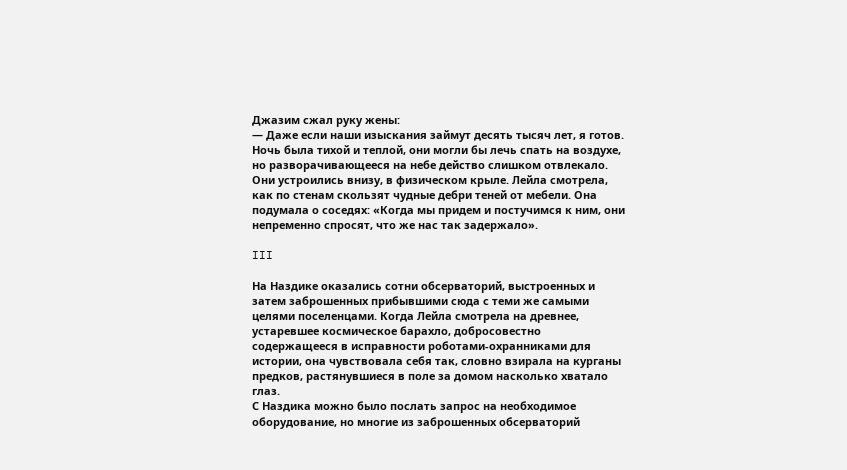Джазим сжал руку жены:
— Даже если наши изыскания займут десять тысяч лет, я готов.
Ночь была тихой и теплой, они могли бы лечь спать на воздухе, но разворачивающееся на небе действо слишком отвлекало. Они устроились внизу, в физическом крыле. Лейла смотрела, как по стенам скользят чудные дебри теней от мебели. Она подумала о соседях: «Когда мы придем и постучимся к ним, они непременно спросят, что же нас так задержало».

III

На Наздике оказались сотни обсерваторий, выстроенных и затем заброшенных прибывшими сюда с теми же самыми целями поселенцами. Когда Лейла смотрела на древнее, устаревшее космическое барахло, добросовестно содержащееся в исправности роботами-охранниками для истории, она чувствовала себя так, словно взирала на курганы предков, растянувшиеся в поле за домом насколько хватало глаз.
С Наздика можно было послать запрос на необходимое оборудование, но многие из заброшенных обсерваторий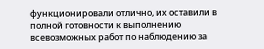функционировали отлично, их оставили в полной готовности к выполнению всевозможных работ по наблюдению за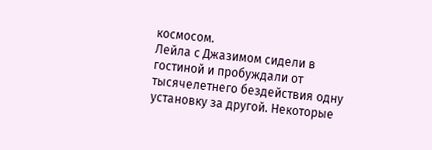космосом.
Лейла с Джазимом сидели в гостиной и пробуждали от тысячелетнего бездействия одну установку за другой. Некоторые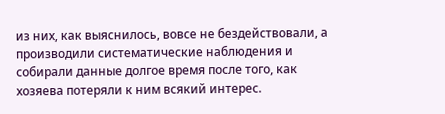из них, как выяснилось, вовсе не бездействовали, а производили систематические наблюдения и собирали данные долгое время после того, как хозяева потеряли к ним всякий интерес.